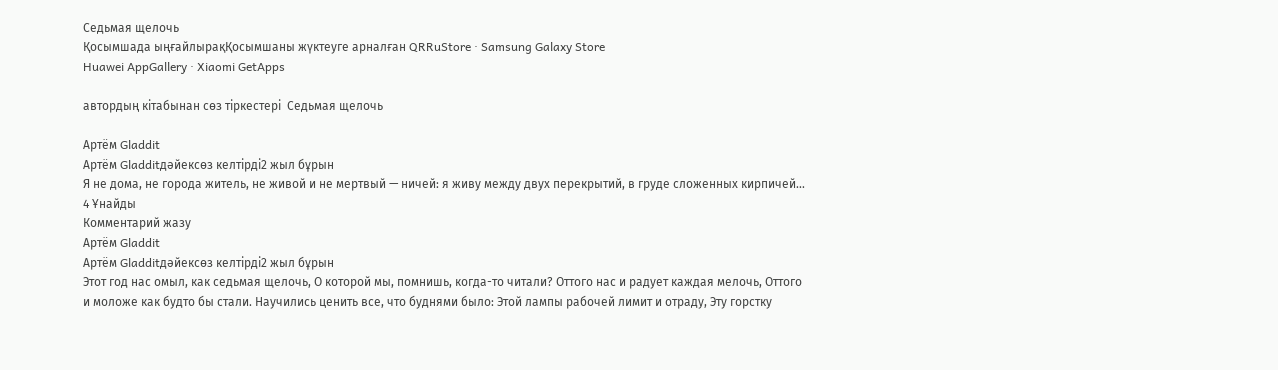Седьмая щелочь
Қосымшада ыңғайлырақҚосымшаны жүктеуге арналған QRRuStore · Samsung Galaxy Store
Huawei AppGallery · Xiaomi GetApps

автордың кітабынан сөз тіркестері  Седьмая щелочь

Артём Gladdit
Артём Gladditдәйексөз келтірді2 жыл бұрын
Я не дома, не города житель, не живой и не мертвый — ничей: я живу между двух перекрытий, в груде сложенных кирпичей...
4 Ұнайды
Комментарий жазу
Артём Gladdit
Артём Gladditдәйексөз келтірді2 жыл бұрын
Этот год нас омыл, как седьмая щелочь, О которой мы, помнишь, когда-то читали? Оттого нас и радует каждая мелочь, Оттого и моложе как будто бы стали. Научились ценить все, что буднями было: Этой лампы рабочей лимит и отраду, Эту горстку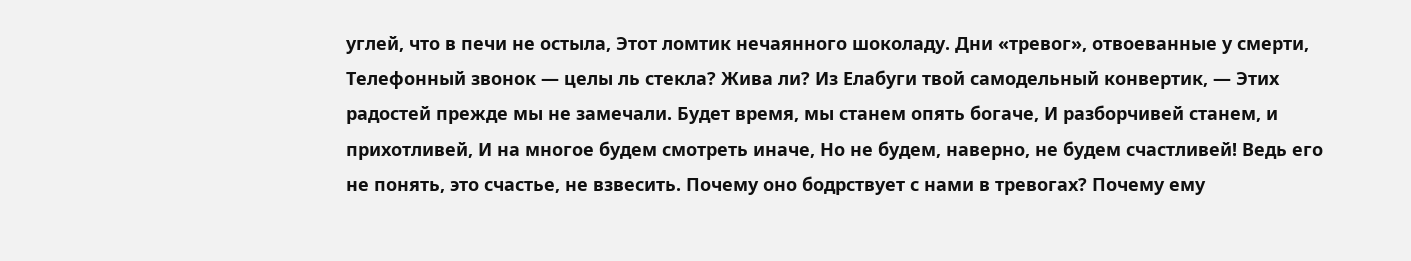углей, что в печи не остыла, Этот ломтик нечаянного шоколаду. Дни «тревог», отвоеванные у смерти, Телефонный звонок — целы ль стекла? Жива ли? Из Елабуги твой самодельный конвертик, — Этих радостей прежде мы не замечали. Будет время, мы станем опять богаче, И разборчивей станем, и прихотливей, И на многое будем смотреть иначе, Но не будем, наверно, не будем счастливей! Ведь его не понять, это счастье, не взвесить. Почему оно бодрствует с нами в тревогах? Почему ему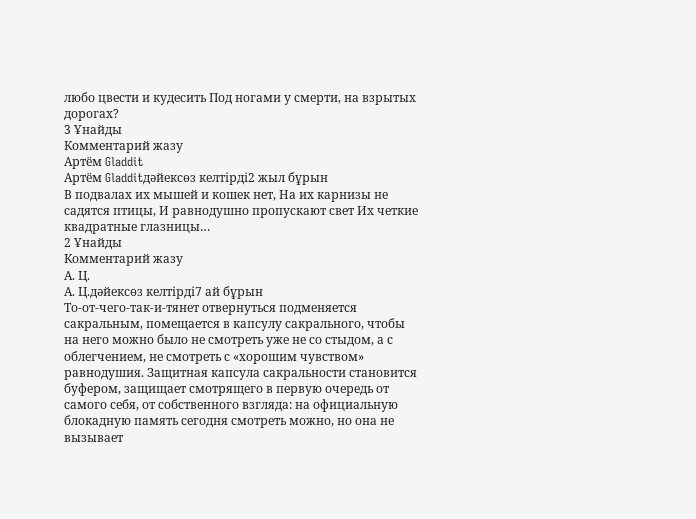любо цвести и кудесить Под ногами у смерти, на взрытых дорогах?
3 Ұнайды
Комментарий жазу
Артём Gladdit
Артём Gladditдәйексөз келтірді2 жыл бұрын
В подвалах их мышей и кошек нет, На их карнизы не садятся птицы, И равнодушно пропускают свет Их четкие квадратные глазницы…
2 Ұнайды
Комментарий жазу
А. Ц.
А. Ц.дәйексөз келтірді7 ай бұрын
То-от-чего-так-и-тянет отвернуться подменяется сакральным, помещается в капсулу сакрального, чтобы на него можно было не смотреть уже не со стыдом, а с облегчением, не смотреть с «хорошим чувством» равнодушия. Защитная капсула сакральности становится буфером, защищает смотрящего в первую очередь от самого себя, от собственного взгляда: на официальную блокадную память сегодня смотреть можно, но она не вызывает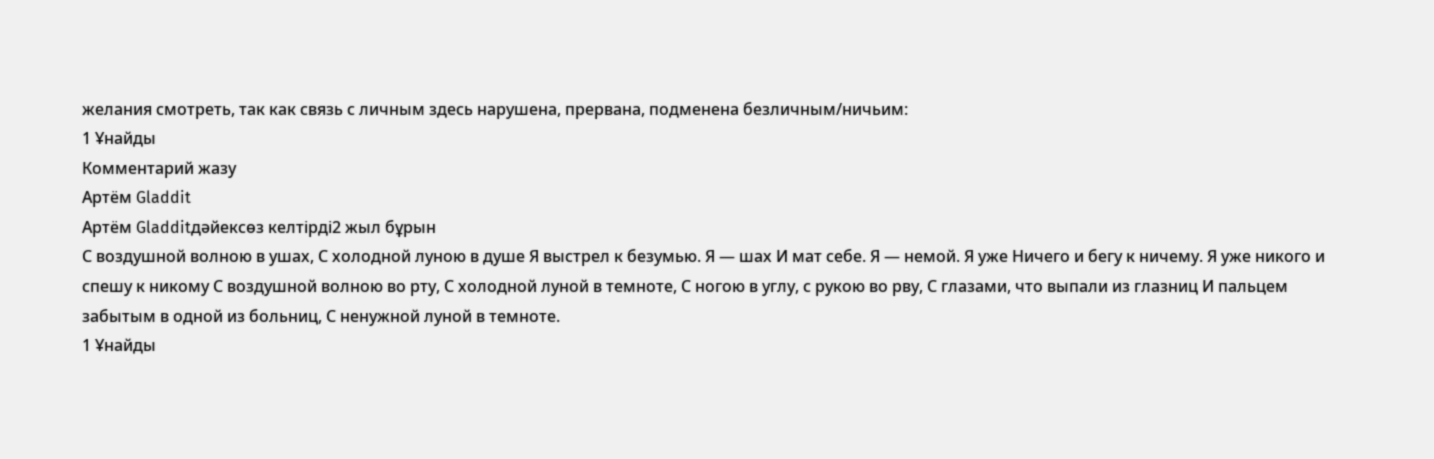желания смотреть, так как связь с личным здесь нарушена, прервана, подменена безличным/ничьим:
1 Ұнайды
Комментарий жазу
Артём Gladdit
Артём Gladditдәйексөз келтірді2 жыл бұрын
С воздушной волною в ушах, С холодной луною в душе Я выстрел к безумью. Я — шах И мат себе. Я — немой. Я уже Ничего и бегу к ничему. Я уже никого и спешу к никому С воздушной волною во рту, С холодной луной в темноте, С ногою в углу, с рукою во рву, С глазами, что выпали из глазниц И пальцем забытым в одной из больниц, С ненужной луной в темноте.
1 Ұнайды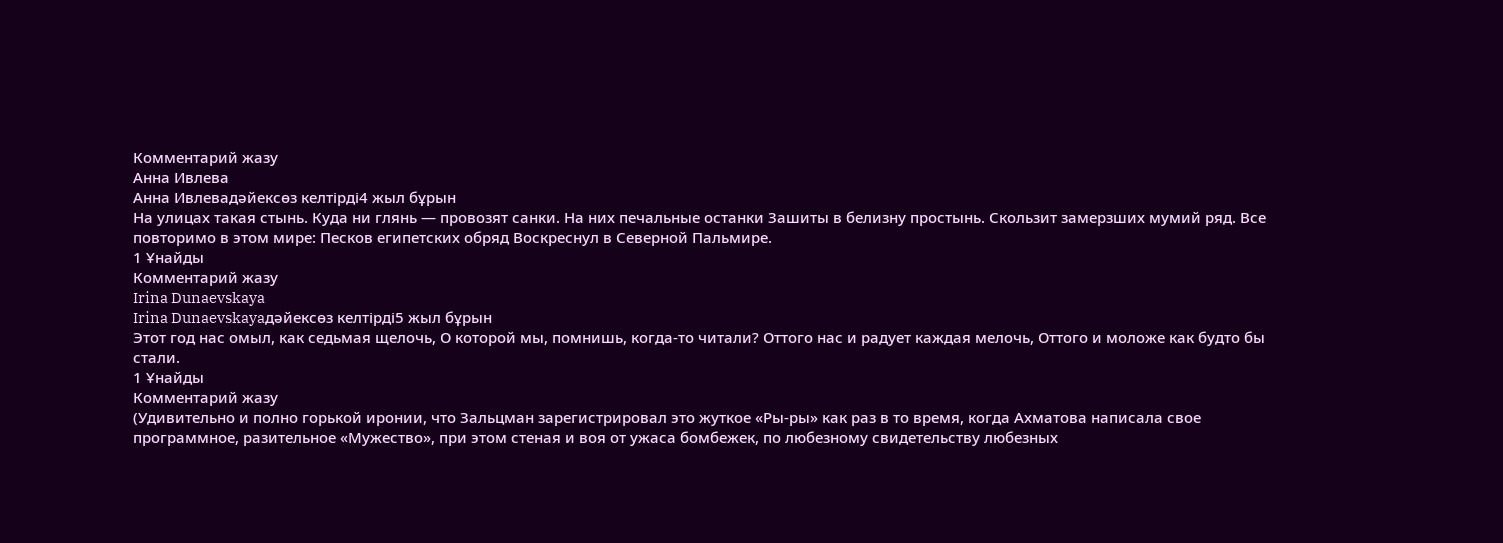Комментарий жазу
Анна Ивлева
Анна Ивлевадәйексөз келтірді4 жыл бұрын
На улицах такая стынь. Куда ни глянь — провозят санки. На них печальные останки Зашиты в белизну простынь. Скользит замерзших мумий ряд. Все повторимо в этом мире: Песков египетских обряд Воскреснул в Северной Пальмире.
1 Ұнайды
Комментарий жазу
Irina Dunaevskaya
Irina Dunaevskayaдәйексөз келтірді5 жыл бұрын
Этот год нас омыл, как седьмая щелочь, О которой мы, помнишь, когда-то читали? Оттого нас и радует каждая мелочь, Оттого и моложе как будто бы стали.
1 Ұнайды
Комментарий жазу
(Удивительно и полно горькой иронии, что Зальцман зарегистрировал это жуткое «Ры-ры» как раз в то время, когда Ахматова написала свое программное, разительное «Мужество», при этом стеная и воя от ужаса бомбежек, по любезному свидетельству любезных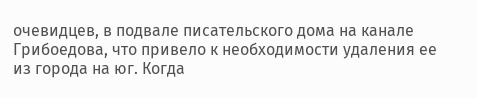очевидцев, в подвале писательского дома на канале Грибоедова, что привело к необходимости удаления ее из города на юг. Когда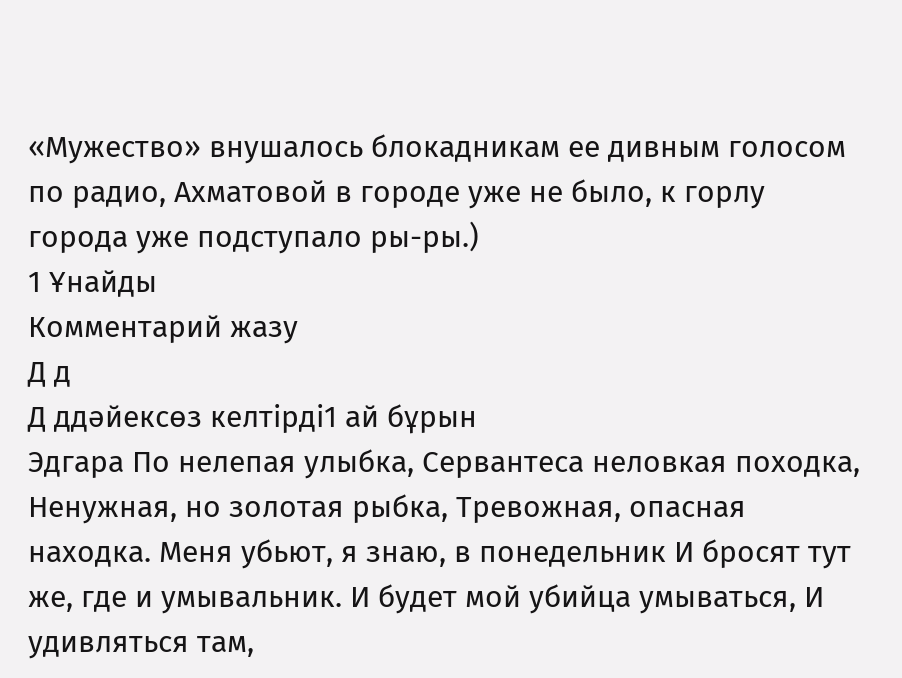«Мужество» внушалось блокадникам ее дивным голосом по радио, Ахматовой в городе уже не было, к горлу города уже подступало ры-ры.)
1 Ұнайды
Комментарий жазу
Д д
Д ддәйексөз келтірді1 ай бұрын
Эдгара По нелепая улыбка, Сервантеса неловкая походка, Ненужная, но золотая рыбка, Тревожная, опасная находка. Меня убьют, я знаю, в понедельник И бросят тут же, где и умывальник. И будет мой убийца умываться, И удивляться там,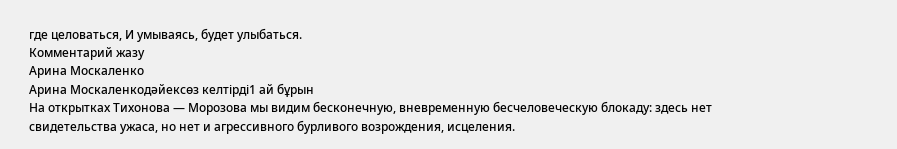где целоваться, И умываясь, будет улыбаться.
Комментарий жазу
Арина Москаленко
Арина Москаленкодәйексөз келтірді1 ай бұрын
На открытках Тихонова — Морозова мы видим бесконечную, вневременную бесчеловеческую блокаду: здесь нет свидетельства ужаса, но нет и агрессивного бурливого возрождения, исцеления.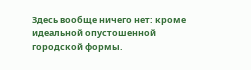Здесь вообще ничего нет: кроме идеальной опустошенной городской формы.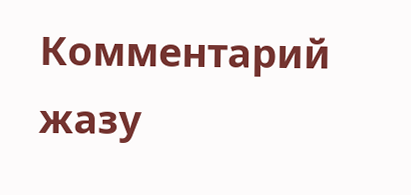Комментарий жазу